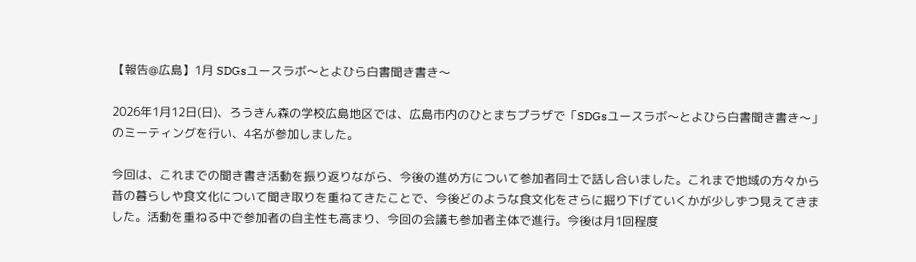【報告@広島】1月 SDGsユースラボ〜とよひら白書聞き書き〜

2026年1月12日(日)、ろうきん森の学校広島地区では、広島市内のひとまちプラザで「SDGsユースラボ〜とよひら白書聞き書き〜」のミーティングを行い、4名が参加しました。

今回は、これまでの聞き書き活動を振り返りながら、今後の進め方について参加者同士で話し合いました。これまで地域の方々から昔の暮らしや食文化について聞き取りを重ねてきたことで、今後どのような食文化をさらに掘り下げていくかが少しずつ見えてきました。活動を重ねる中で参加者の自主性も高まり、今回の会議も参加者主体で進行。今後は月1回程度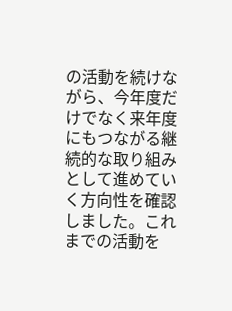の活動を続けながら、今年度だけでなく来年度にもつながる継続的な取り組みとして進めていく方向性を確認しました。これまでの活動を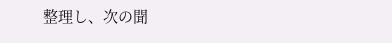整理し、次の聞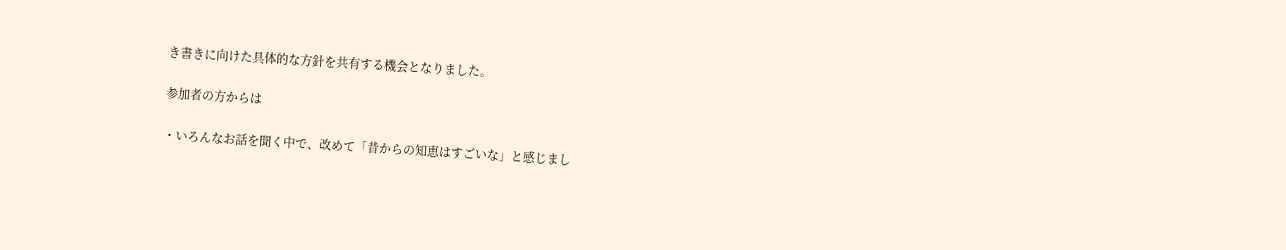き書きに向けた具体的な方針を共有する機会となりました。

参加者の方からは

・いろんなお話を聞く中で、改めて「昔からの知恵はすごいな」と感じまし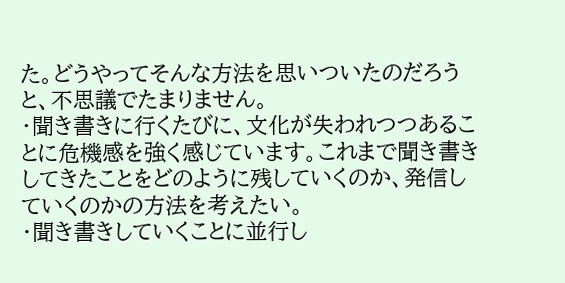た。どうやってそんな方法を思いついたのだろうと、不思議でたまりません。
・聞き書きに行くたびに、文化が失われつつあることに危機感を強く感じています。これまで聞き書きしてきたことをどのように残していくのか、発信していくのかの方法を考えたい。
・聞き書きしていくことに並行し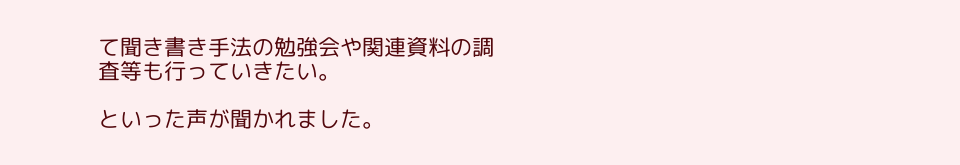て聞き書き手法の勉強会や関連資料の調査等も行っていきたい。

といった声が聞かれました。